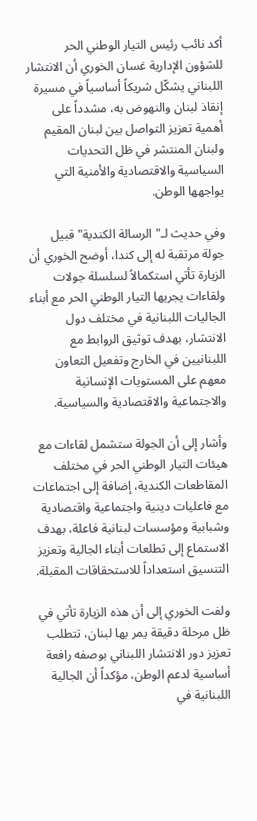أكد نائب رئيس التيار الوطني الحر للشؤون الإدارية غسان الخوري أن الانتشار اللبناني يشكّل شريكاً أساسياً في مسيرة إنقاذ لبنان والنهوض به، مشدداً على أهمية تعزيز التواصل بين لبنان المقيم ولبنان المنتشر في ظل التحديات السياسية والاقتصادية والأمنية التي يواجهها الوطن.

وفي حديث لـ"الرسالة الكندية" قبيل جولة مرتقبة له إلى كندا، أوضح الخوري أن الزيارة تأتي استكمالاً لسلسلة جولات ولقاءات يجريها التيار الوطني الحر مع أبناء الجاليات اللبنانية في مختلف دول الانتشار، بهدف توثيق الروابط مع اللبنانيين في الخارج وتفعيل التعاون معهم على المستويات الإنسانية والاجتماعية والاقتصادية والسياسية.

وأشار إلى أن الجولة ستشمل لقاءات مع هيئات التيار الوطني الحر في مختلف المقاطعات الكندية، إضافة إلى اجتماعات مع فاعليات دينية واجتماعية واقتصادية وشبابية ومؤسسات لبنانية فاعلة، بهدف الاستماع إلى تطلعات أبناء الجالية وتعزيز التنسيق استعداداً للاستحقاقات المقبلة.

ولفت الخوري إلى أن هذه الزيارة تأتي في ظل مرحلة دقيقة يمر بها لبنان، تتطلب تعزيز دور الانتشار اللبناني بوصفه رافعة أساسية لدعم الوطن، مؤكداً أن الجالية اللبنانية في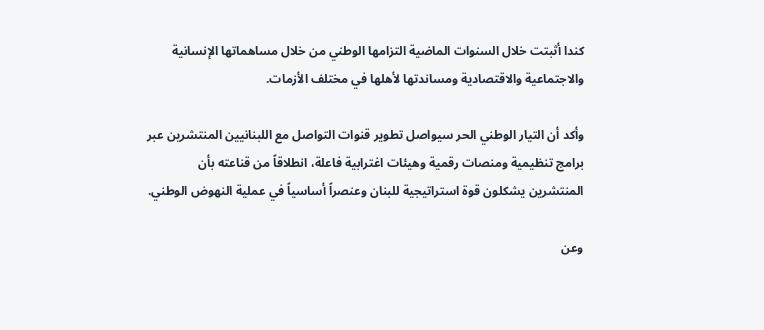كندا أثبتت خلال السنوات الماضية التزامها الوطني من خلال مساهماتها الإنسانية والاجتماعية والاقتصادية ومساندتها لأهلها في مختلف الأزمات.

وأكد أن التيار الوطني الحر سيواصل تطوير قنوات التواصل مع اللبنانيين المنتشرين عبر برامج تنظيمية ومنصات رقمية وهيئات اغترابية فاعلة، انطلاقاً من قناعته بأن المنتشرين يشكلون قوة استراتيجية للبنان وعنصراً أساسياً في عملية النهوض الوطني.

وعن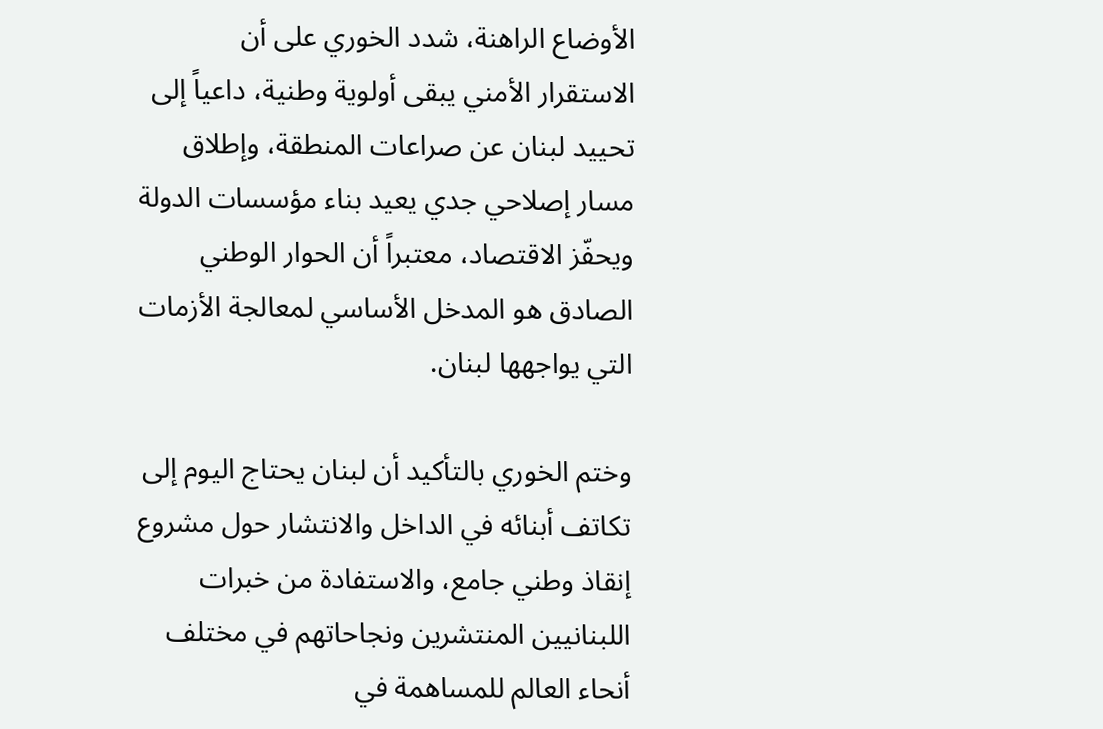الأوضاع الراهنة، شدد الخوري على أن الاستقرار الأمني يبقى أولوية وطنية، داعياً إلى تحييد لبنان عن صراعات المنطقة، وإطلاق مسار إصلاحي جدي يعيد بناء مؤسسات الدولة ويحفّز الاقتصاد، معتبراً أن الحوار الوطني الصادق هو المدخل الأساسي لمعالجة الأزمات التي يواجهها لبنان.

وختم الخوري بالتأكيد أن لبنان يحتاج اليوم إلى تكاتف أبنائه في الداخل والانتشار حول مشروع إنقاذ وطني جامع، والاستفادة من خبرات اللبنانيين المنتشرين ونجاحاتهم في مختلف أنحاء العالم للمساهمة في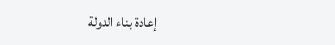إعادة بناء الدولة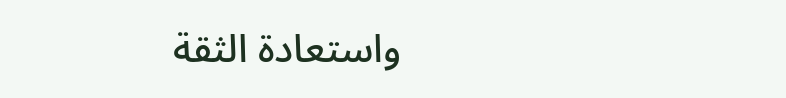واستعادة الثقة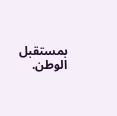بمستقبل الوطن.